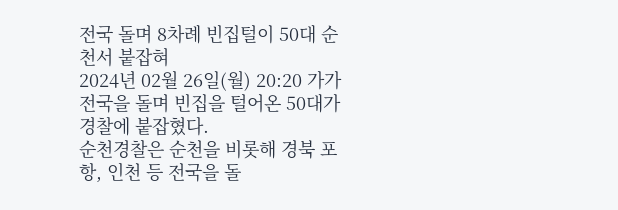전국 돌며 8차례 빈집털이 50대 순천서 붙잡혀
2024년 02월 26일(월) 20:20 가가
전국을 돌며 빈집을 털어온 50대가 경찰에 붙잡혔다.
순천경찰은 순천을 비롯해 경북 포항, 인천 등 전국을 돌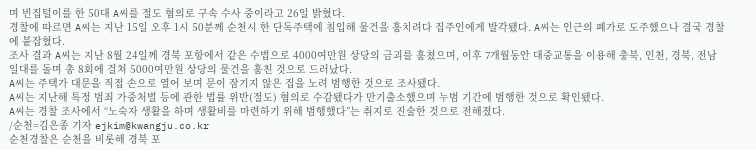며 빈집털이를 한 50대 A씨를 절도 혐의로 구속 수사 중이라고 26일 밝혔다.
경찰에 따르면 A씨는 지난 15일 오후 1시 50분께 순천시 한 단독주택에 침입해 물건을 훔치려다 집주인에게 발각됐다. A씨는 인근의 폐가로 도주했으나 결국 경찰에 붙잡혔다.
조사 결과 A씨는 지난 8월 24일께 경북 포항에서 같은 수법으로 4000여만원 상당의 금괴를 훔쳤으며, 이후 7개월동안 대중교통을 이용해 충북, 인천, 경북, 전남 일대를 돌며 총 8회에 걸쳐 5000여만원 상당의 물건을 훔친 것으로 드러났다.
A씨는 주택가 대문을 직접 손으로 열어 보며 문이 잠기지 않은 집을 노려 범행한 것으로 조사됐다.
A씨는 지난해 특정 범죄 가중처벌 등에 관한 법률 위반(절도) 혐의로 수감됐다가 만기출소했으며 누범 기간에 범행한 것으로 확인됐다.
A씨는 경찰 조사에서 “노숙자 생활을 하며 생활비를 마련하기 위해 범행했다”는 취지로 진술한 것으로 전해졌다.
/순천=김은종 기자 ejkim@kwangju.co.kr
순천경찰은 순천을 비롯해 경북 포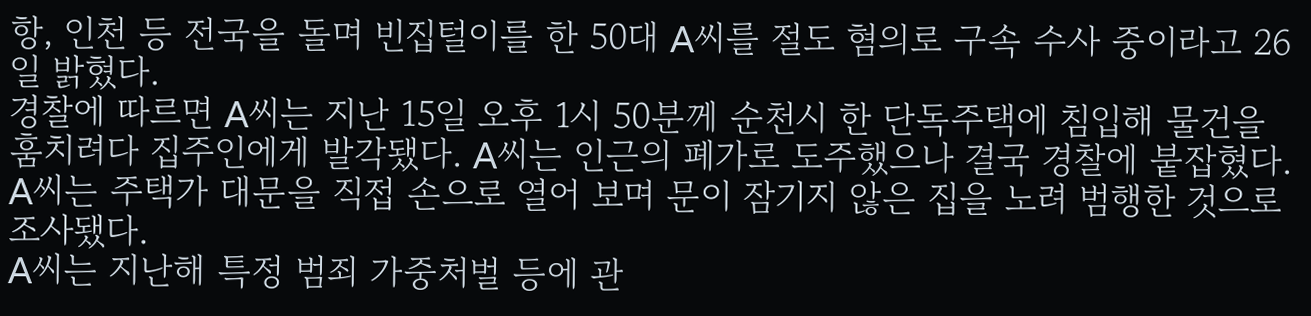항, 인천 등 전국을 돌며 빈집털이를 한 50대 A씨를 절도 혐의로 구속 수사 중이라고 26일 밝혔다.
경찰에 따르면 A씨는 지난 15일 오후 1시 50분께 순천시 한 단독주택에 침입해 물건을 훔치려다 집주인에게 발각됐다. A씨는 인근의 폐가로 도주했으나 결국 경찰에 붙잡혔다.
A씨는 주택가 대문을 직접 손으로 열어 보며 문이 잠기지 않은 집을 노려 범행한 것으로 조사됐다.
A씨는 지난해 특정 범죄 가중처벌 등에 관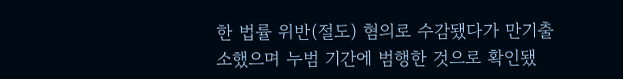한 법률 위반(절도) 혐의로 수감됐다가 만기출소했으며 누범 기간에 범행한 것으로 확인됐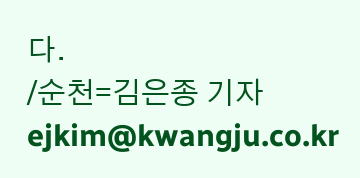다.
/순천=김은종 기자 ejkim@kwangju.co.kr